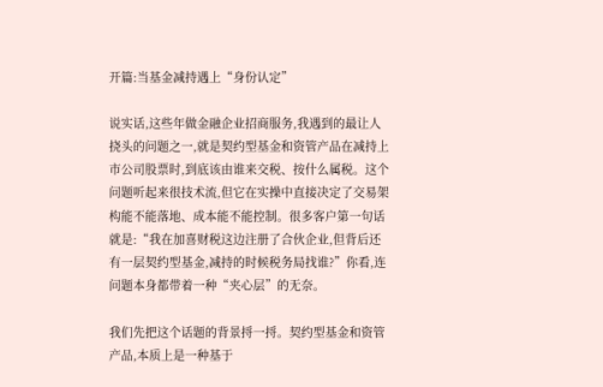开篇:当基金减持遇上“身份认定”

说实话,这些年做金融企业招商服务,我遇到的最让人挠头的问题之一,就是契约型基金和资管产品在减持上市公司股票时,到底该由谁来交税、按什么属税。这个问题听起来很技术流,但它在实操中直接决定了交易架构能不能落地、成本能不能控制。很多客户第一句话就是:“我在加喜财税这边注册了合伙企业,但背后还有一层契约型基金,减持的时候税务局找谁?”你看,连问题本身都带着一种“夹心层”的无奈。

我们先把这个话题的背景捋一捋。契约型基金和资管产品,本质上是一种基于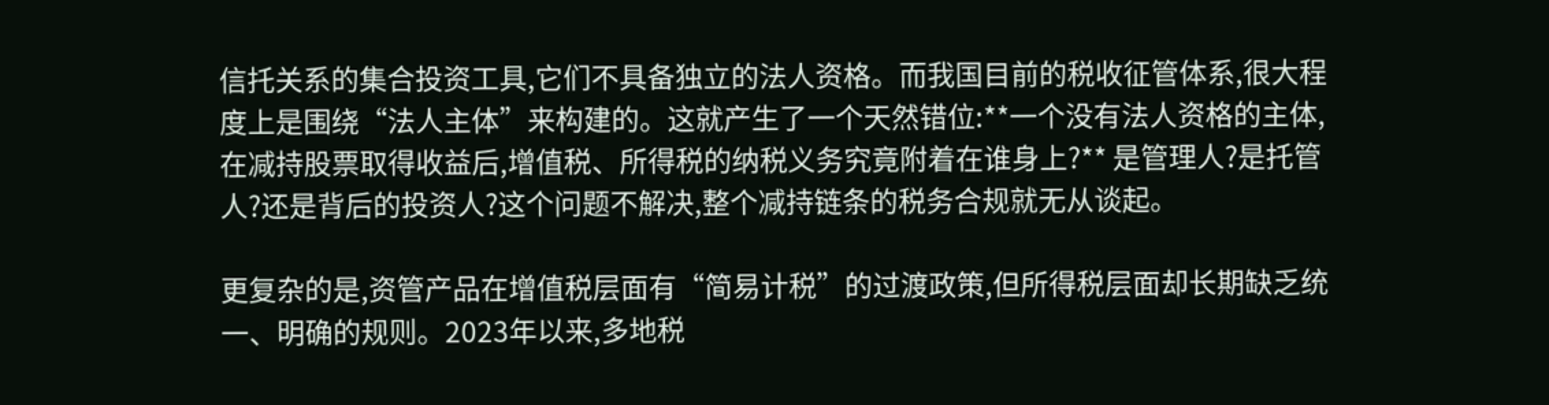信托关系的集合投资工具,它们不具备独立的法人资格。而我国目前的税收征管体系,很大程度上是围绕“法人主体”来构建的。这就产生了一个天然错位:**一个没有法人资格的主体,在减持股票取得收益后,增值税、所得税的纳税义务究竟附着在谁身上?** 是管理人?是托管人?还是背后的投资人?这个问题不解决,整个减持链条的税务合规就无从谈起。

更复杂的是,资管产品在增值税层面有“简易计税”的过渡政策,但所得税层面却长期缺乏统一、明确的规则。2023年以来,多地税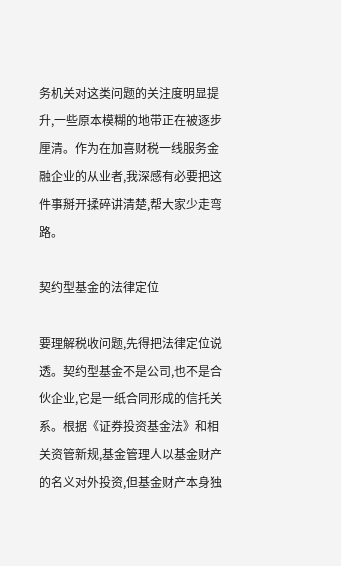务机关对这类问题的关注度明显提升,一些原本模糊的地带正在被逐步厘清。作为在加喜财税一线服务金融企业的从业者,我深感有必要把这件事掰开揉碎讲清楚,帮大家少走弯路。

契约型基金的法律定位

要理解税收问题,先得把法律定位说透。契约型基金不是公司,也不是合伙企业,它是一纸合同形成的信托关系。根据《证券投资基金法》和相关资管新规,基金管理人以基金财产的名义对外投资,但基金财产本身独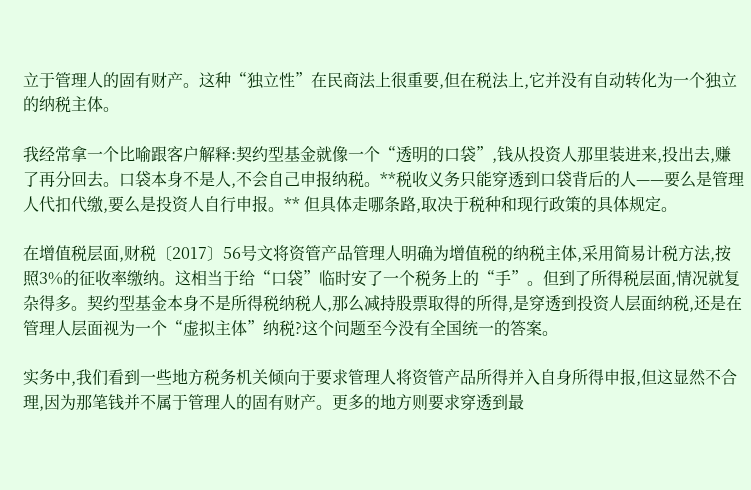立于管理人的固有财产。这种“独立性”在民商法上很重要,但在税法上,它并没有自动转化为一个独立的纳税主体。

我经常拿一个比喻跟客户解释:契约型基金就像一个“透明的口袋”,钱从投资人那里装进来,投出去,赚了再分回去。口袋本身不是人,不会自己申报纳税。**税收义务只能穿透到口袋背后的人——要么是管理人代扣代缴,要么是投资人自行申报。** 但具体走哪条路,取决于税种和现行政策的具体规定。

在增值税层面,财税〔2017〕56号文将资管产品管理人明确为增值税的纳税主体,采用简易计税方法,按照3%的征收率缴纳。这相当于给“口袋”临时安了一个税务上的“手”。但到了所得税层面,情况就复杂得多。契约型基金本身不是所得税纳税人,那么减持股票取得的所得,是穿透到投资人层面纳税,还是在管理人层面视为一个“虚拟主体”纳税?这个问题至今没有全国统一的答案。

实务中,我们看到一些地方税务机关倾向于要求管理人将资管产品所得并入自身所得申报,但这显然不合理,因为那笔钱并不属于管理人的固有财产。更多的地方则要求穿透到最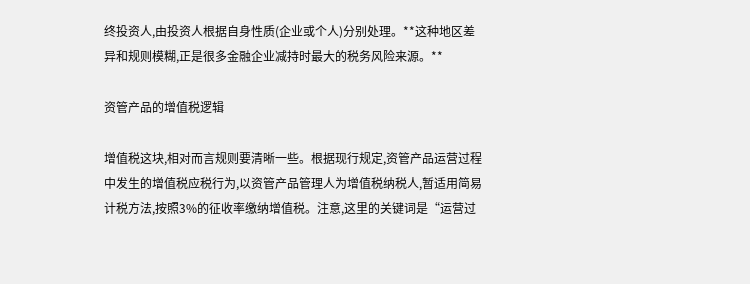终投资人,由投资人根据自身性质(企业或个人)分别处理。**这种地区差异和规则模糊,正是很多金融企业减持时最大的税务风险来源。**

资管产品的增值税逻辑

增值税这块,相对而言规则要清晰一些。根据现行规定,资管产品运营过程中发生的增值税应税行为,以资管产品管理人为增值税纳税人,暂适用简易计税方法,按照3%的征收率缴纳增值税。注意,这里的关键词是“运营过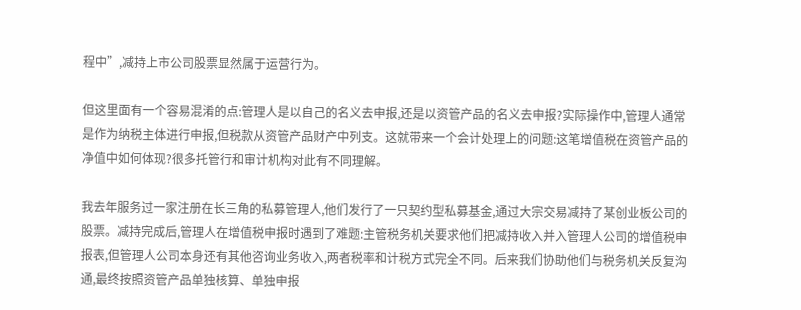程中”,减持上市公司股票显然属于运营行为。

但这里面有一个容易混淆的点:管理人是以自己的名义去申报,还是以资管产品的名义去申报?实际操作中,管理人通常是作为纳税主体进行申报,但税款从资管产品财产中列支。这就带来一个会计处理上的问题:这笔增值税在资管产品的净值中如何体现?很多托管行和审计机构对此有不同理解。

我去年服务过一家注册在长三角的私募管理人,他们发行了一只契约型私募基金,通过大宗交易减持了某创业板公司的股票。减持完成后,管理人在增值税申报时遇到了难题:主管税务机关要求他们把减持收入并入管理人公司的增值税申报表,但管理人公司本身还有其他咨询业务收入,两者税率和计税方式完全不同。后来我们协助他们与税务机关反复沟通,最终按照资管产品单独核算、单独申报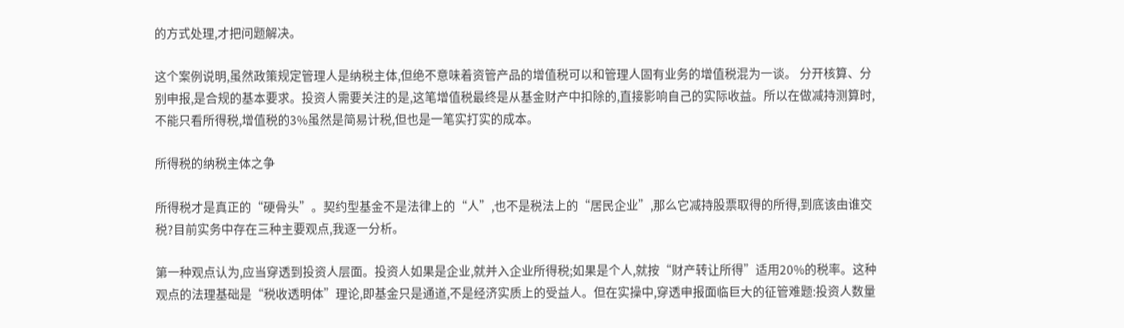的方式处理,才把问题解决。

这个案例说明,虽然政策规定管理人是纳税主体,但绝不意味着资管产品的增值税可以和管理人固有业务的增值税混为一谈。 分开核算、分别申报,是合规的基本要求。投资人需要关注的是,这笔增值税最终是从基金财产中扣除的,直接影响自己的实际收益。所以在做减持测算时,不能只看所得税,增值税的3%虽然是简易计税,但也是一笔实打实的成本。

所得税的纳税主体之争

所得税才是真正的“硬骨头”。契约型基金不是法律上的“人”,也不是税法上的“居民企业”,那么它减持股票取得的所得,到底该由谁交税?目前实务中存在三种主要观点,我逐一分析。

第一种观点认为,应当穿透到投资人层面。投资人如果是企业,就并入企业所得税;如果是个人,就按“财产转让所得”适用20%的税率。这种观点的法理基础是“税收透明体”理论,即基金只是通道,不是经济实质上的受益人。但在实操中,穿透申报面临巨大的征管难题:投资人数量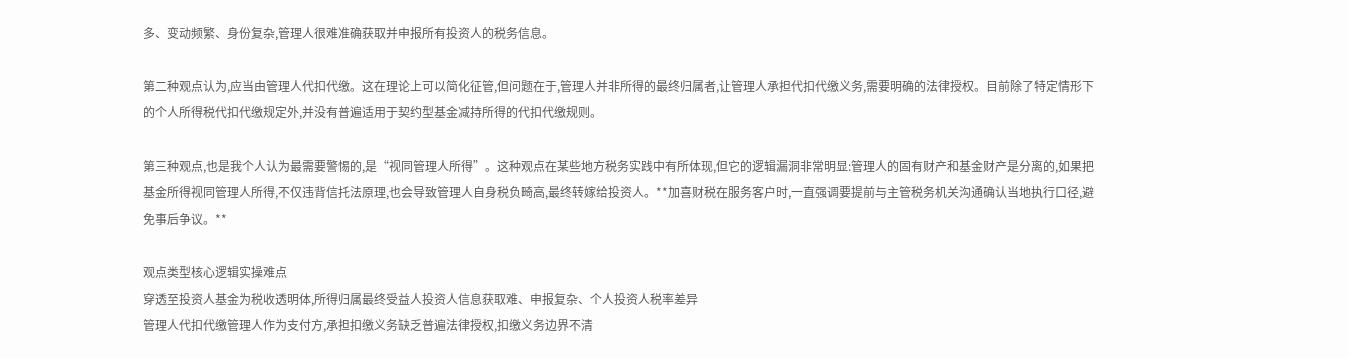多、变动频繁、身份复杂,管理人很难准确获取并申报所有投资人的税务信息。

第二种观点认为,应当由管理人代扣代缴。这在理论上可以简化征管,但问题在于,管理人并非所得的最终归属者,让管理人承担代扣代缴义务,需要明确的法律授权。目前除了特定情形下的个人所得税代扣代缴规定外,并没有普遍适用于契约型基金减持所得的代扣代缴规则。

第三种观点,也是我个人认为最需要警惕的,是“视同管理人所得”。这种观点在某些地方税务实践中有所体现,但它的逻辑漏洞非常明显:管理人的固有财产和基金财产是分离的,如果把基金所得视同管理人所得,不仅违背信托法原理,也会导致管理人自身税负畸高,最终转嫁给投资人。**加喜财税在服务客户时,一直强调要提前与主管税务机关沟通确认当地执行口径,避免事后争议。**

观点类型核心逻辑实操难点
穿透至投资人基金为税收透明体,所得归属最终受益人投资人信息获取难、申报复杂、个人投资人税率差异
管理人代扣代缴管理人作为支付方,承担扣缴义务缺乏普遍法律授权,扣缴义务边界不清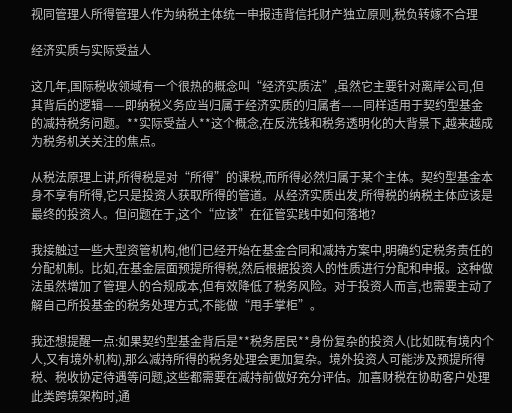视同管理人所得管理人作为纳税主体统一申报违背信托财产独立原则,税负转嫁不合理

经济实质与实际受益人

这几年,国际税收领域有一个很热的概念叫“经济实质法”,虽然它主要针对离岸公司,但其背后的逻辑——即纳税义务应当归属于经济实质的归属者——同样适用于契约型基金的减持税务问题。**实际受益人**这个概念,在反洗钱和税务透明化的大背景下,越来越成为税务机关关注的焦点。

从税法原理上讲,所得税是对“所得”的课税,而所得必然归属于某个主体。契约型基金本身不享有所得,它只是投资人获取所得的管道。从经济实质出发,所得税的纳税主体应该是最终的投资人。但问题在于,这个“应该”在征管实践中如何落地?

我接触过一些大型资管机构,他们已经开始在基金合同和减持方案中,明确约定税务责任的分配机制。比如,在基金层面预提所得税,然后根据投资人的性质进行分配和申报。这种做法虽然增加了管理人的合规成本,但有效降低了税务风险。对于投资人而言,也需要主动了解自己所投基金的税务处理方式,不能做“甩手掌柜”。

我还想提醒一点:如果契约型基金背后是**税务居民**身份复杂的投资人(比如既有境内个人,又有境外机构),那么减持所得的税务处理会更加复杂。境外投资人可能涉及预提所得税、税收协定待遇等问题,这些都需要在减持前做好充分评估。加喜财税在协助客户处理此类跨境架构时,通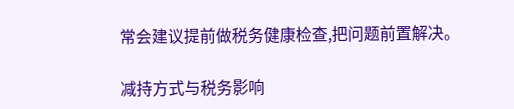常会建议提前做税务健康检查,把问题前置解决。

减持方式与税务影响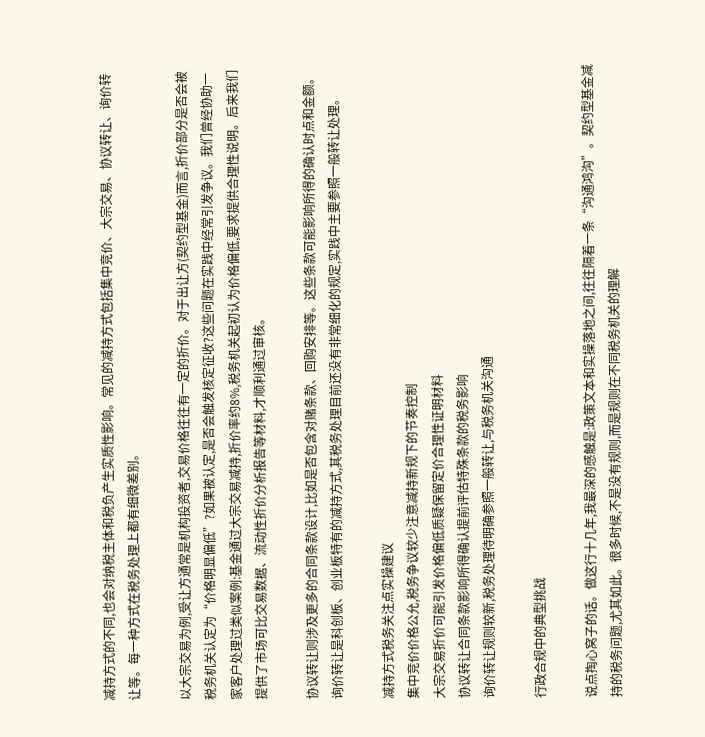减持方式的不同,也会对纳税主体和税负产生实质性影响。常见的减持方式包括集中竞价、大宗交易、协议转让、询价转让等。每一种方式在税务处理上都有细微差别。

以大宗交易为例,受让方通常是机构投资者,交易价格往往有一定的折价。对于出让方(契约型基金)而言,折价部分是否会被税务机关认定为“价格明显偏低”?如果被认定,是否会触发核定征收?这些问题在实践中经常引发争议。我们曾经协助一家客户处理过类似案例:基金通过大宗交易减持,折价率约8%,税务机关起初认为价格偏低,要求提供合理性说明。后来我们提供了市场可比交易数据、流动性折价分析报告等材料,才顺利通过审核。

协议转让则涉及更多的合同条款设计,比如是否包含对赌条款、回购安排等。这些条款可能影响所得的确认时点和金额。询价转让是科创板、创业板特有的减持方式,其税务处理目前还没有非常细化的规定,实践中主要参照一般转让处理。

减持方式税务关注点实操建议
集中竞价价格公允,税务争议较少注意减持新规下的节奏控制
大宗交易折价可能引发价格偏低质疑保留定价合理性证明材料
协议转让合同条款影响所得确认提前评估特殊条款的税务影响
询价转让规则较新,税务处理待明确参照一般转让,与税务机关沟通

行政合规中的典型挑战

说点掏心窝子的话。做这行十几年,我最深的感触是:政策文本和实操落地之间,往往隔着一条“沟通鸿沟”。契约型基金减持的税务问题,尤其如此。很多时候,不是没有规则,而是规则在不同税务机关的理解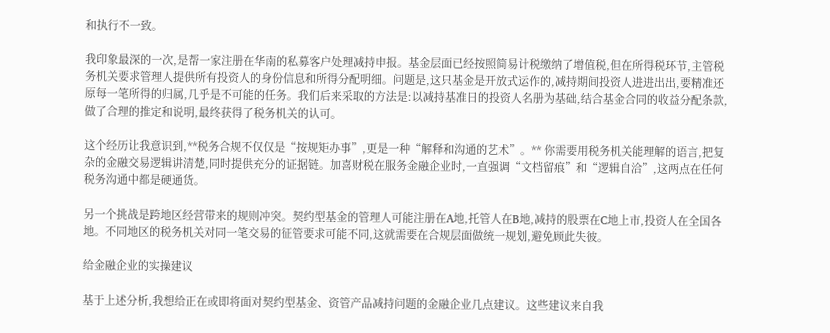和执行不一致。

我印象最深的一次,是帮一家注册在华南的私募客户处理减持申报。基金层面已经按照简易计税缴纳了增值税,但在所得税环节,主管税务机关要求管理人提供所有投资人的身份信息和所得分配明细。问题是,这只基金是开放式运作的,减持期间投资人进进出出,要精准还原每一笔所得的归属,几乎是不可能的任务。我们后来采取的方法是:以减持基准日的投资人名册为基础,结合基金合同的收益分配条款,做了合理的推定和说明,最终获得了税务机关的认可。

这个经历让我意识到,**税务合规不仅仅是“按规矩办事”,更是一种“解释和沟通的艺术”。** 你需要用税务机关能理解的语言,把复杂的金融交易逻辑讲清楚,同时提供充分的证据链。加喜财税在服务金融企业时,一直强调“文档留痕”和“逻辑自洽”,这两点在任何税务沟通中都是硬通货。

另一个挑战是跨地区经营带来的规则冲突。契约型基金的管理人可能注册在A地,托管人在B地,减持的股票在C地上市,投资人在全国各地。不同地区的税务机关对同一笔交易的征管要求可能不同,这就需要在合规层面做统一规划,避免顾此失彼。

给金融企业的实操建议

基于上述分析,我想给正在或即将面对契约型基金、资管产品减持问题的金融企业几点建议。这些建议来自我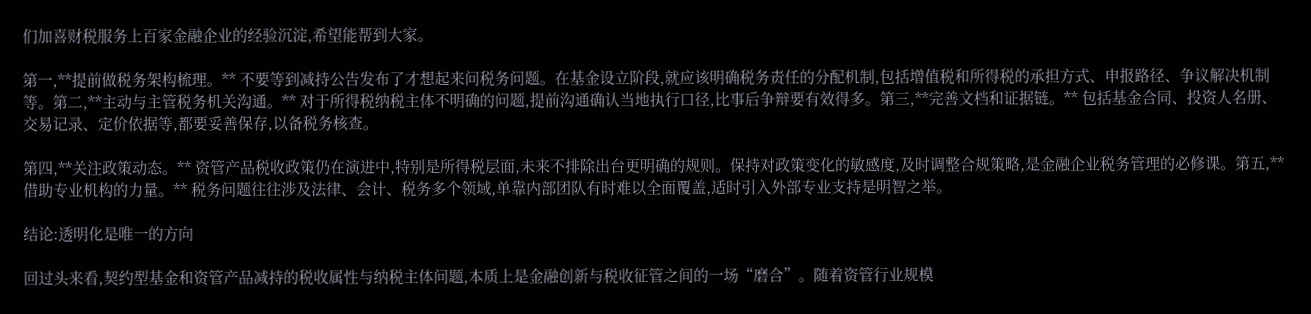们加喜财税服务上百家金融企业的经验沉淀,希望能帮到大家。

第一,**提前做税务架构梳理。** 不要等到减持公告发布了才想起来问税务问题。在基金设立阶段,就应该明确税务责任的分配机制,包括增值税和所得税的承担方式、申报路径、争议解决机制等。第二,**主动与主管税务机关沟通。** 对于所得税纳税主体不明确的问题,提前沟通确认当地执行口径,比事后争辩要有效得多。第三,**完善文档和证据链。** 包括基金合同、投资人名册、交易记录、定价依据等,都要妥善保存,以备税务核查。

第四,**关注政策动态。** 资管产品税收政策仍在演进中,特别是所得税层面,未来不排除出台更明确的规则。保持对政策变化的敏感度,及时调整合规策略,是金融企业税务管理的必修课。第五,**借助专业机构的力量。** 税务问题往往涉及法律、会计、税务多个领域,单靠内部团队有时难以全面覆盖,适时引入外部专业支持是明智之举。

结论:透明化是唯一的方向

回过头来看,契约型基金和资管产品减持的税收属性与纳税主体问题,本质上是金融创新与税收征管之间的一场“磨合”。随着资管行业规模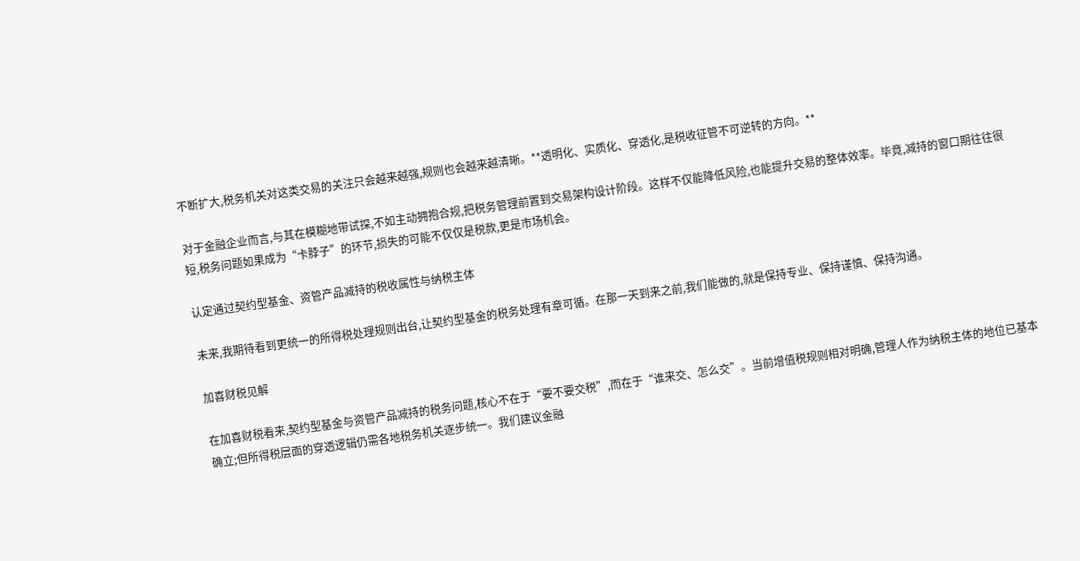不断扩大,税务机关对这类交易的关注只会越来越强,规则也会越来越清晰。**透明化、实质化、穿透化,是税收征管不可逆转的方向。**

对于金融企业而言,与其在模糊地带试探,不如主动拥抱合规,把税务管理前置到交易架构设计阶段。这样不仅能降低风险,也能提升交易的整体效率。毕竟,减持的窗口期往往很短,税务问题如果成为“卡脖子”的环节,损失的可能不仅仅是税款,更是市场机会。

认定通过契约型基金、资管产品减持的税收属性与纳税主体

未来,我期待看到更统一的所得税处理规则出台,让契约型基金的税务处理有章可循。在那一天到来之前,我们能做的,就是保持专业、保持谨慎、保持沟通。

加喜财税见解

在加喜财税看来,契约型基金与资管产品减持的税务问题,核心不在于“要不要交税”,而在于“谁来交、怎么交”。当前增值税规则相对明确,管理人作为纳税主体的地位已基本确立;但所得税层面的穿透逻辑仍需各地税务机关逐步统一。我们建议金融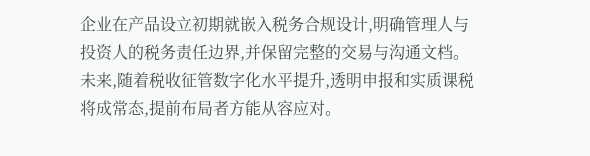企业在产品设立初期就嵌入税务合规设计,明确管理人与投资人的税务责任边界,并保留完整的交易与沟通文档。未来,随着税收征管数字化水平提升,透明申报和实质课税将成常态,提前布局者方能从容应对。